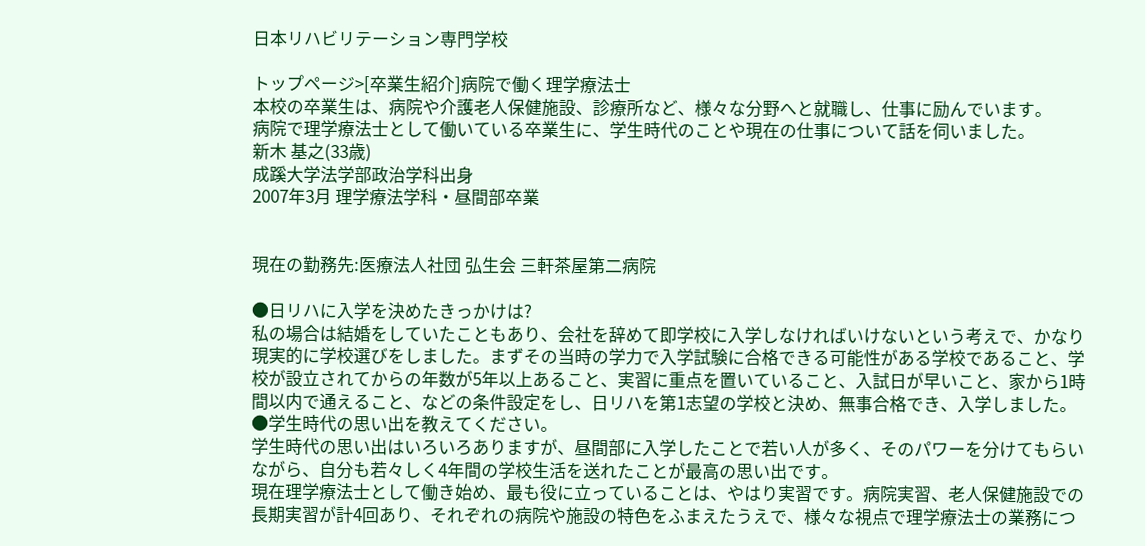日本リハビリテーション専門学校

トップページ>[卒業生紹介]病院で働く理学療法士
本校の卒業生は、病院や介護老人保健施設、診療所など、様々な分野へと就職し、仕事に励んでいます。
病院で理学療法士として働いている卒業生に、学生時代のことや現在の仕事について話を伺いました。
新木 基之(33歳)
成蹊大学法学部政治学科出身
2007年3月 理学療法学科・昼間部卒業


現在の勤務先:医療法人社団 弘生会 三軒茶屋第二病院

●日リハに入学を決めたきっかけは?
私の場合は結婚をしていたこともあり、会社を辞めて即学校に入学しなければいけないという考えで、かなり現実的に学校選びをしました。まずその当時の学力で入学試験に合格できる可能性がある学校であること、学校が設立されてからの年数が5年以上あること、実習に重点を置いていること、入試日が早いこと、家から1時間以内で通えること、などの条件設定をし、日リハを第1志望の学校と決め、無事合格でき、入学しました。
●学生時代の思い出を教えてください。
学生時代の思い出はいろいろありますが、昼間部に入学したことで若い人が多く、そのパワーを分けてもらいながら、自分も若々しく4年間の学校生活を送れたことが最高の思い出です。
現在理学療法士として働き始め、最も役に立っていることは、やはり実習です。病院実習、老人保健施設での長期実習が計4回あり、それぞれの病院や施設の特色をふまえたうえで、様々な視点で理学療法士の業務につ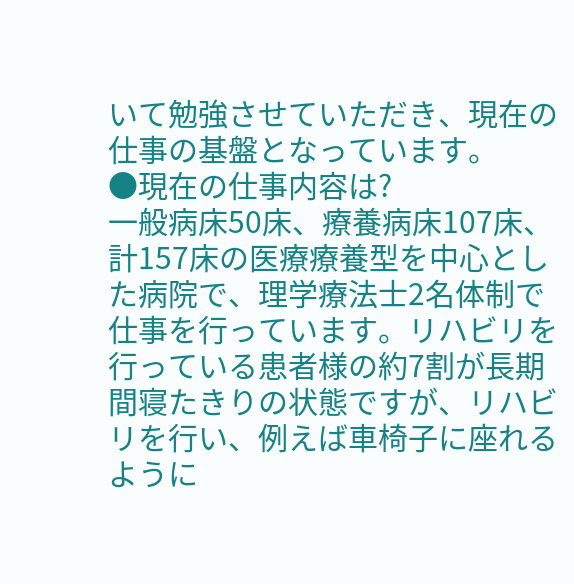いて勉強させていただき、現在の仕事の基盤となっています。
●現在の仕事内容は?
一般病床50床、療養病床107床、計157床の医療療養型を中心とした病院で、理学療法士2名体制で仕事を行っています。リハビリを行っている患者様の約7割が長期間寝たきりの状態ですが、リハビリを行い、例えば車椅子に座れるように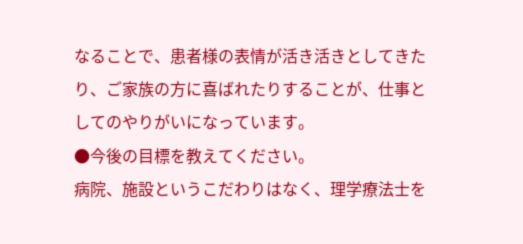なることで、患者様の表情が活き活きとしてきたり、ご家族の方に喜ばれたりすることが、仕事としてのやりがいになっています。
●今後の目標を教えてください。
病院、施設というこだわりはなく、理学療法士を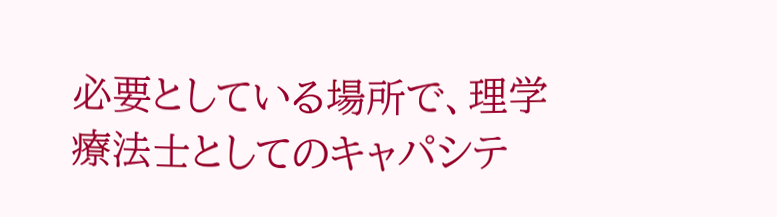必要としている場所で、理学療法士としてのキャパシテ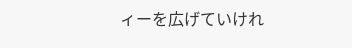ィーを広げていけれ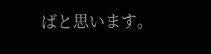ばと思います。